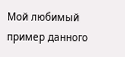Мой любимый пример данного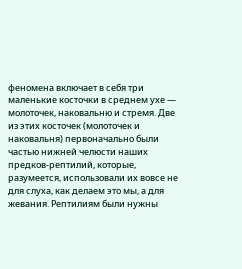феномена включает в себя три маленькие косточки в среднем ухе — молоточек, наковальню и стремя. Две из этих косточек (молоточек и наковальня) первоначально были частью нижней челюсти наших предков-рептилий, которые, разумеется, использовали их вовсе не для слуха, как делаем это мы, а для жевания. Рептилиям были нужны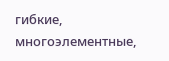гибкие, многоэлементные,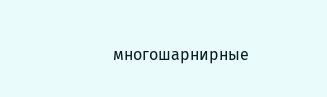многошарнирные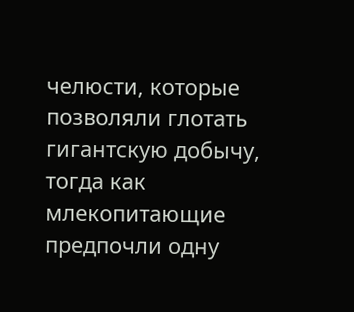челюсти, которые позволяли глотать гигантскую добычу, тогда как млекопитающие предпочли одну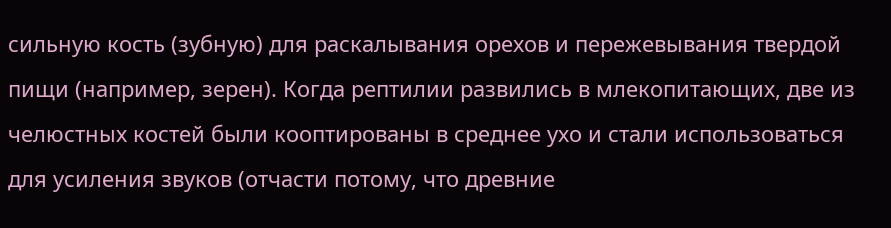сильную кость (зубную) для раскалывания орехов и пережевывания твердой пищи (например, зерен). Когда рептилии развились в млекопитающих, две из челюстных костей были кооптированы в среднее ухо и стали использоваться для усиления звуков (отчасти потому, что древние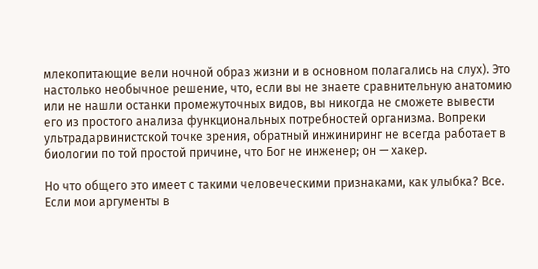млекопитающие вели ночной образ жизни и в основном полагались на слух). Это настолько необычное решение, что, если вы не знаете сравнительную анатомию или не нашли останки промежуточных видов, вы никогда не сможете вывести его из простого анализа функциональных потребностей организма. Вопреки ультрадарвинистской точке зрения, обратный инжиниринг не всегда работает в биологии по той простой причине, что Бог не инженер; он — хакер.

Но что общего это имеет с такими человеческими признаками, как улыбка? Все. Если мои аргументы в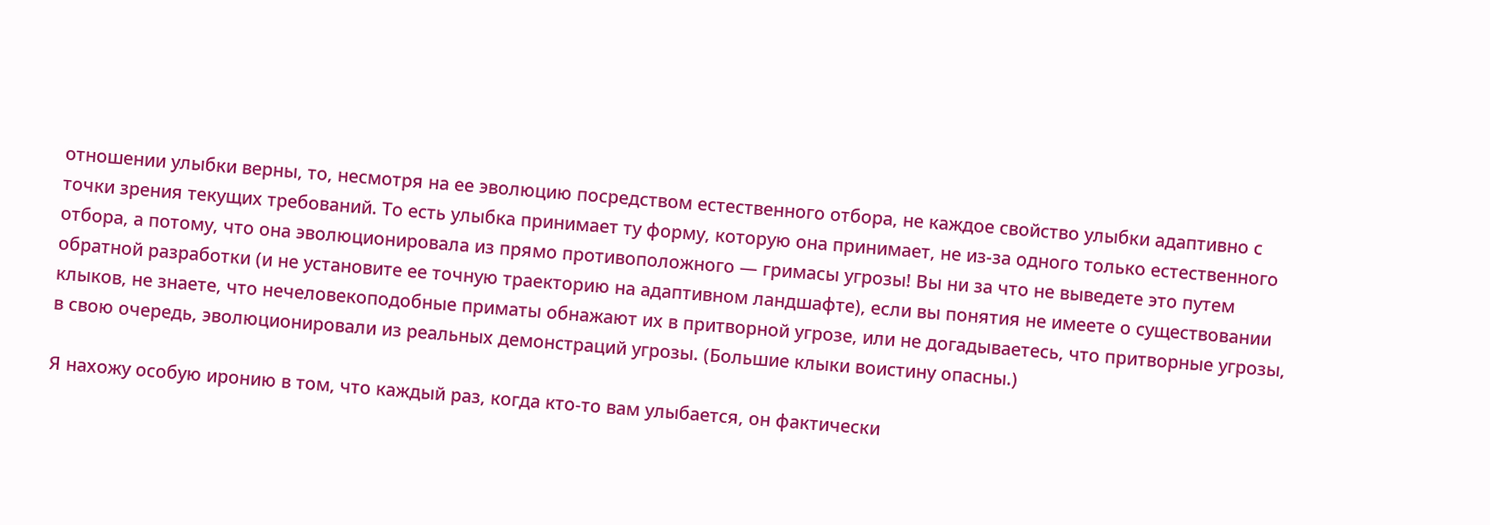отношении улыбки верны, то, несмотря на ее эволюцию посредством естественного отбора, не каждое свойство улыбки адаптивно с точки зрения текущих требований. То есть улыбка принимает ту форму, которую она принимает, не из-за одного только естественного отбора, а потому, что она эволюционировала из прямо противоположного — гримасы угрозы! Вы ни за что не выведете это путем обратной разработки (и не установите ее точную траекторию на адаптивном ландшафте), если вы понятия не имеете о существовании клыков, не знаете, что нечеловекоподобные приматы обнажают их в притворной угрозе, или не догадываетесь, что притворные угрозы, в свою очередь, эволюционировали из реальных демонстраций угрозы. (Большие клыки воистину опасны.)

Я нахожу особую иронию в том, что каждый раз, когда кто-то вам улыбается, он фактически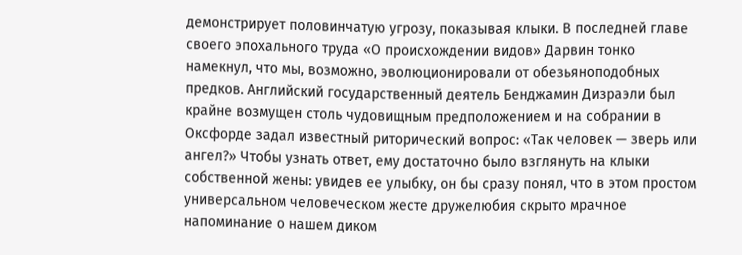демонстрирует половинчатую угрозу, показывая клыки. В последней главе своего эпохального труда «О происхождении видов» Дарвин тонко намекнул, что мы, возможно, эволюционировали от обезьяноподобных предков. Английский государственный деятель Бенджамин Дизраэли был крайне возмущен столь чудовищным предположением и на собрании в Оксфорде задал известный риторический вопрос: «Так человек — зверь или ангел?» Чтобы узнать ответ, ему достаточно было взглянуть на клыки собственной жены: увидев ее улыбку, он бы сразу понял, что в этом простом универсальном человеческом жесте дружелюбия скрыто мрачное напоминание о нашем диком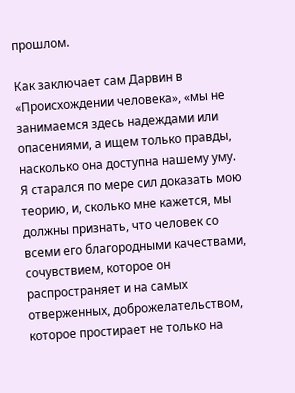прошлом.

Как заключает сам Дарвин в «Происхождении человека», «мы не занимаемся здесь надеждами или опасениями, а ищем только правды, насколько она доступна нашему уму. Я старался по мере сил доказать мою теорию, и, сколько мне кажется, мы должны признать, что человек со всеми его благородными качествами, сочувствием, которое он распространяет и на самых отверженных, доброжелательством, которое простирает не только на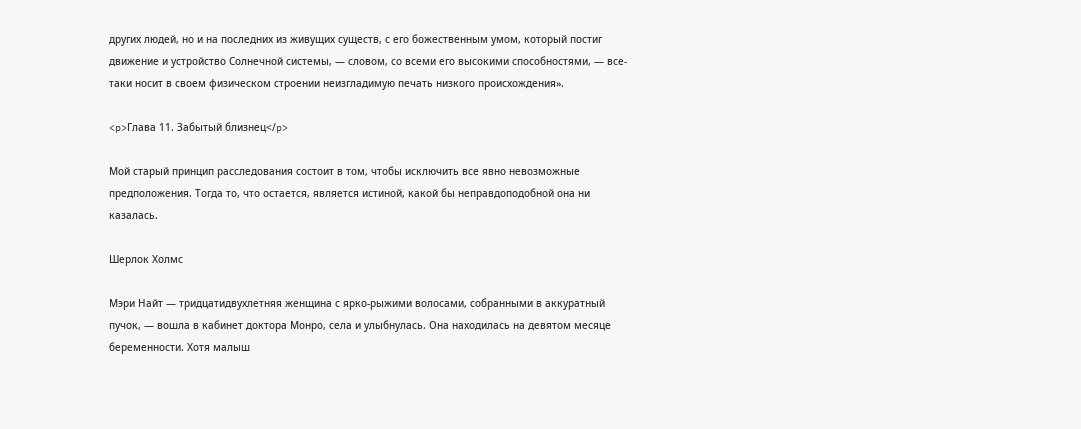других людей, но и на последних из живущих существ, с его божественным умом, который постиг движение и устройство Солнечной системы, — словом, со всеми его высокими способностями, — все-таки носит в своем физическом строении неизгладимую печать низкого происхождения».

<p>Глава 11. Забытый близнец</p>

Мой старый принцип расследования состоит в том, чтобы исключить все явно невозможные предположения. Тогда то, что остается, является истиной, какой бы неправдоподобной она ни казалась.

Шерлок Холмс

Мэри Найт — тридцатидвухлетняя женщина с ярко-рыжими волосами, собранными в аккуратный пучок, — вошла в кабинет доктора Монро, села и улыбнулась. Она находилась на девятом месяце беременности. Хотя малыш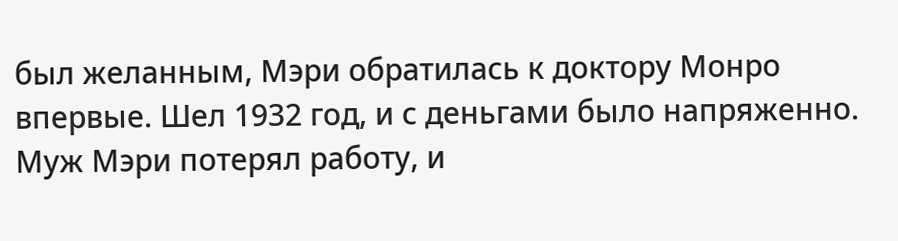был желанным, Мэри обратилась к доктору Монро впервые. Шел 1932 год, и с деньгами было напряженно. Муж Мэри потерял работу, и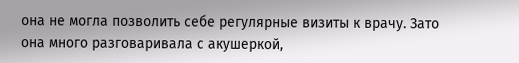она не могла позволить себе регулярные визиты к врачу. Зато она много разговаривала с акушеркой,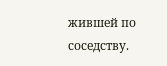жившей по соседству.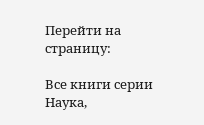Перейти на страницу:

Все книги серии Наука,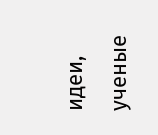идеи, ученые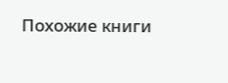Похожие книги